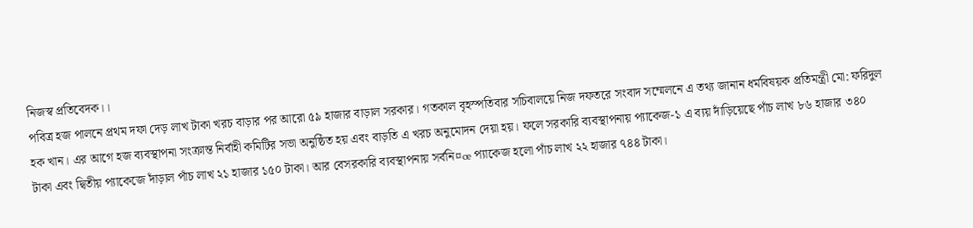নিজস্ব প্রতিবেদক।।
পবিত্র হজ পালনে প্রথম দফা দেড় লাখ টাকা খরচ বাড়ার পর আরো ৫৯ হাজার বাড়াল সরকার। গতকাল বৃহস্পতিবার সচিবালয়ে নিজ দফতরে সংবাদ সম্মেলনে এ তথ্য জানান ধর্মবিষয়ক প্রতিমন্ত্রী মো: ফরিদুল হক খান। এর আগে হজ ব্যবস্থাপনা সংক্রান্ত নির্বাহী কমিটির সভা অনুষ্ঠিত হয় এবং বাড়তি এ খরচ অনুমোদন দেয়া হয়। ফলে সরকারি ব্যবস্থাপনায় প্যাকেজ-১ এ ব্যয় দাঁড়িয়েছে পাঁচ লাখ ৮৬ হাজার ৩৪০ টাকা এবং দ্বিতীয় প্যাকেজে দাঁড়াল পাঁচ লাখ ২১ হাজার ১৫০ টাকা। আর বেসরকারি ব্যবস্থাপনায় সর্বনি¤œ প্যাকেজ হলো পাঁচ লাখ ২২ হাজার ৭৪৪ টাকা।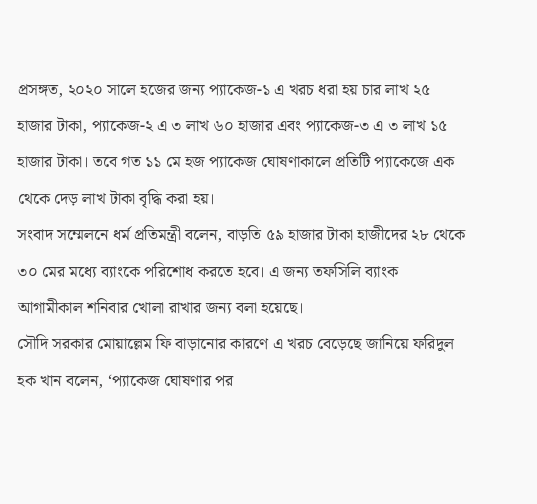প্রসঙ্গত, ২০২০ সালে হজের জন্য প্যাকেজ-১ এ খরচ ধরা হয় চার লাখ ২৫ হাজার টাকা, প্যাকেজ-২ এ ৩ লাখ ৬০ হাজার এবং প্যাকেজ-৩ এ ৩ লাখ ১৫ হাজার টাকা। তবে গত ১১ মে হজ প্যাকেজ ঘোষণাকালে প্রতিটি প্যাকেজে এক থেকে দেড় লাখ টাকা বৃদ্ধি করা হয়।
সংবাদ সম্মেলনে ধর্ম প্রতিমন্ত্রী বলেন, বাড়তি ৫৯ হাজার টাকা হাজীদের ২৮ থেকে ৩০ মের মধ্যে ব্যাংকে পরিশোধ করতে হবে। এ জন্য তফসিলি ব্যাংক আগামীকাল শনিবার খোলা রাখার জন্য বলা হয়েছে।
সৌদি সরকার মোয়াল্লেম ফি বাড়ানোর কারণে এ খরচ বেড়েছে জানিয়ে ফরিদুল হক খান বলেন, ‘প্যাকেজ ঘোষণার পর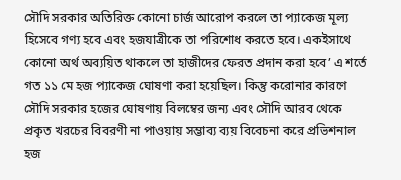সৌদি সরকার অতিরিক্ত কোনো চার্জ আরোপ করলে তা প্যাকেজ মূল্য হিসেবে গণ্য হবে এবং হজযাত্রীকে তা পরিশোধ করতে হবে। একইসাথে কোনো অর্থ অব্যয়িত থাকলে তা হাজীদের ফেরত প্রদান করা হবে’ এ শর্তে গত ১১ মে হজ প্যাকেজ ঘোষণা করা হয়েছিল। কিন্তু করোনার কারণে সৌদি সরকার হজের ঘোষণায় বিলম্বের জন্য এবং সৌদি আরব থেকে প্রকৃত খরচের বিবরণী না পাওয়ায় সম্ভাব্য ব্যয় বিবেচনা করে প্রভিশনাল হজ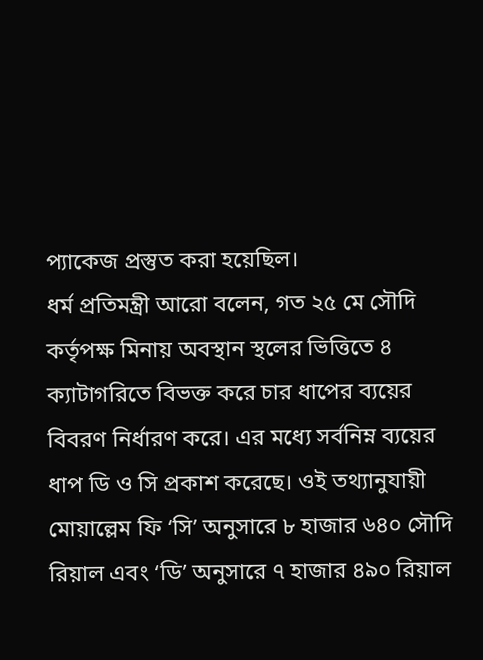প্যাকেজ প্রস্তুত করা হয়েছিল।
ধর্ম প্রতিমন্ত্রী আরো বলেন, গত ২৫ মে সৌদি কর্তৃপক্ষ মিনায় অবস্থান স্থলের ভিত্তিতে ৪ ক্যাটাগরিতে বিভক্ত করে চার ধাপের ব্যয়ের বিবরণ নির্ধারণ করে। এর মধ্যে সর্বনিম্ন ব্যয়ের ধাপ ডি ও সি প্রকাশ করেছে। ওই তথ্যানুযায়ী মোয়াল্লেম ফি ‘সি’ অনুসারে ৮ হাজার ৬৪০ সৌদি রিয়াল এবং ‘ডি’ অনুসারে ৭ হাজার ৪৯০ রিয়াল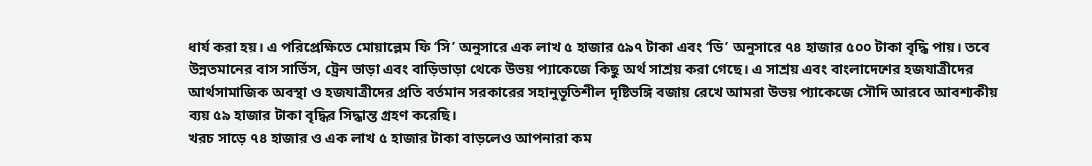ধার্য করা হয়। এ পরিপ্রেক্ষিতে মোয়াল্লেম ফি ‘সি’ অনুসারে এক লাখ ৫ হাজার ৫৯৭ টাকা এবং ‘ডি’ অনুসারে ৭৪ হাজার ৫০০ টাকা বৃদ্ধি পায়। তবে উন্নতমানের বাস সার্ভিস, ট্রেন ভাড়া এবং বাড়িভাড়া থেকে উভয় প্যাকেজে কিছু অর্থ সাশ্রয় করা গেছে। এ সাশ্রয় এবং বাংলাদেশের হজযাত্রীদের আর্থসামাজিক অবস্থা ও হজযাত্রীদের প্রতি বর্তমান সরকারের সহানুভূতিশীল দৃষ্টিভঙ্গি বজায় রেখে আমরা উভয় প্যাকেজে সৌদি আরবে আবশ্যকীয় ব্যয় ৫৯ হাজার টাকা বৃদ্ধির সিদ্ধান্ত গ্রহণ করেছি।
খরচ সাড়ে ৭৪ হাজার ও এক লাখ ৫ হাজার টাকা বাড়লেও আপনারা কম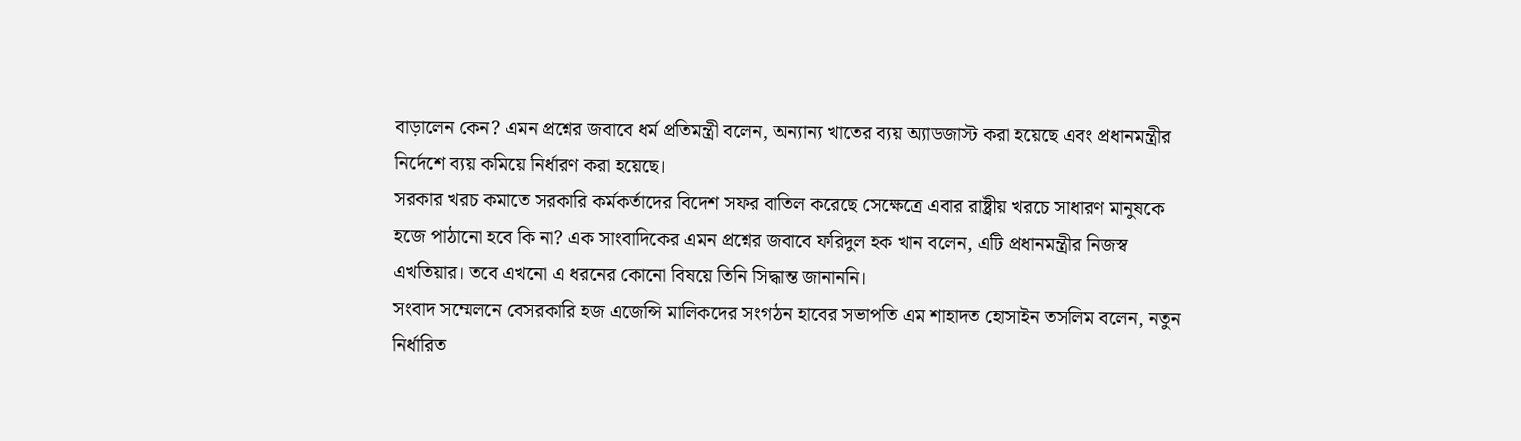বাড়ালেন কেন? এমন প্রশ্নের জবাবে ধর্ম প্রতিমন্ত্রী বলেন, অন্যান্য খাতের ব্যয় অ্যাডজাস্ট করা হয়েছে এবং প্রধানমন্ত্রীর নির্দেশে ব্যয় কমিয়ে নির্ধারণ করা হয়েছে।
সরকার খরচ কমাতে সরকারি কর্মকর্তাদের বিদেশ সফর বাতিল করেছে সেক্ষেত্রে এবার রাষ্ট্রীয় খরচে সাধারণ মানুষকে হজে পাঠানো হবে কি না? এক সাংবাদিকের এমন প্রশ্নের জবাবে ফরিদুল হক খান বলেন, এটি প্রধানমন্ত্রীর নিজস্ব এখতিয়ার। তবে এখনো এ ধরনের কোনো বিষয়ে তিনি সিদ্ধান্ত জানাননি।
সংবাদ সম্মেলনে বেসরকারি হজ এজেন্সি মালিকদের সংগঠন হাবের সভাপতি এম শাহাদত হোসাইন তসলিম বলেন, নতুন নির্ধারিত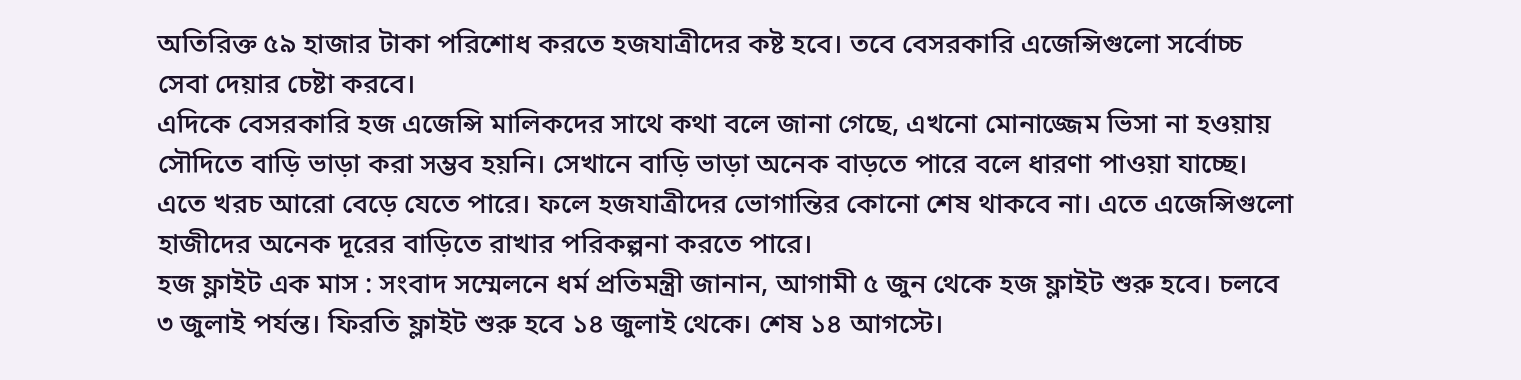অতিরিক্ত ৫৯ হাজার টাকা পরিশোধ করতে হজযাত্রীদের কষ্ট হবে। তবে বেসরকারি এজেন্সিগুলো সর্বোচ্চ সেবা দেয়ার চেষ্টা করবে।
এদিকে বেসরকারি হজ এজেন্সি মালিকদের সাথে কথা বলে জানা গেছে, এখনো মোনাজ্জেম ভিসা না হওয়ায় সৌদিতে বাড়ি ভাড়া করা সম্ভব হয়নি। সেখানে বাড়ি ভাড়া অনেক বাড়তে পারে বলে ধারণা পাওয়া যাচ্ছে। এতে খরচ আরো বেড়ে যেতে পারে। ফলে হজযাত্রীদের ভোগান্তির কোনো শেষ থাকবে না। এতে এজেন্সিগুলো হাজীদের অনেক দূরের বাড়িতে রাখার পরিকল্পনা করতে পারে।
হজ ফ্লাইট এক মাস : সংবাদ সম্মেলনে ধর্ম প্রতিমন্ত্রী জানান, আগামী ৫ জুন থেকে হজ ফ্লাইট শুরু হবে। চলবে ৩ জুলাই পর্যন্ত। ফিরতি ফ্লাইট শুরু হবে ১৪ জুলাই থেকে। শেষ ১৪ আগস্টে।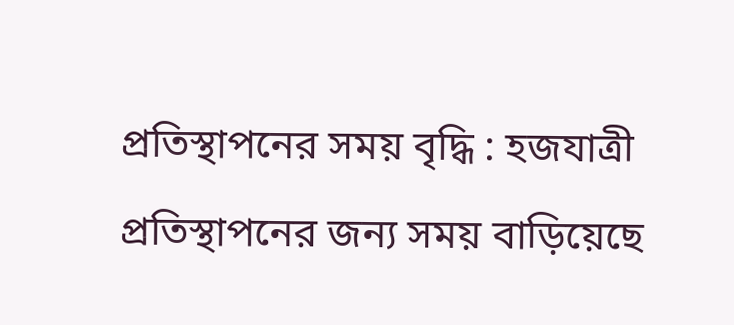প্রতিস্থাপনের সময় বৃদ্ধি : হজযাত্রী প্রতিস্থাপনের জন্য সময় বাড়িয়েছে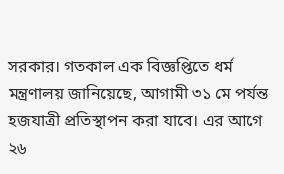সরকার। গতকাল এক বিজ্ঞপ্তিতে ধর্ম মন্ত্রণালয় জানিয়েছে, আগামী ৩১ মে পর্যন্ত হজযাত্রী প্রতিস্থাপন করা যাবে। এর আগে ২৬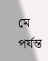মে পর্যন্ত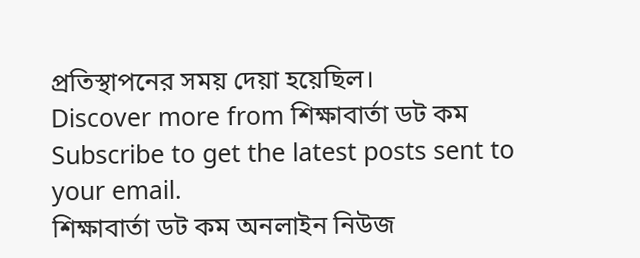প্রতিস্থাপনের সময় দেয়া হয়েছিল।
Discover more from শিক্ষাবার্তা ডট কম
Subscribe to get the latest posts sent to your email.
শিক্ষাবার্তা ডট কম অনলাইন নিউজ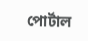পোর্টাল